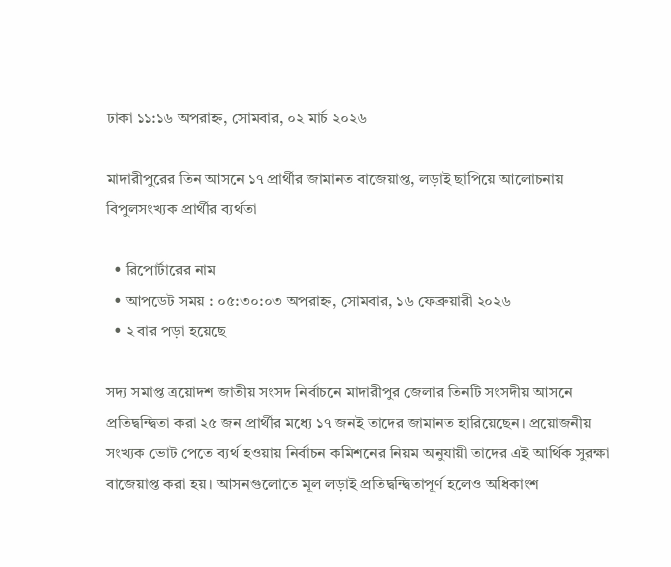ঢাকা ১১:১৬ অপরাহ্ন, সোমবার, ০২ মার্চ ২০২৬

মাদারীপুরের তিন আসনে ১৭ প্রার্থীর জামানত বাজেয়াপ্ত, লড়াই ছাপিয়ে আলোচনায় বিপুলসংখ্যক প্রার্থীর ব্যর্থতা

  • রিপোর্টারের নাম
  • আপডেট সময় : ০৫:৩০:০৩ অপরাহ্ন, সোমবার, ১৬ ফেব্রুয়ারী ২০২৬
  • ২ বার পড়া হয়েছে

সদ্য সমাপ্ত ত্রয়োদশ জাতীয় সংসদ নির্বাচনে মাদারীপুর জেলার তিনটি সংসদীয় আসনে প্রতিদ্বন্দ্বিতা করা ২৫ জন প্রার্থীর মধ্যে ১৭ জনই তাদের জামানত হারিয়েছেন। প্রয়োজনীয় সংখ্যক ভোট পেতে ব্যর্থ হওয়ায় নির্বাচন কমিশনের নিয়ম অনুযায়ী তাদের এই আর্থিক সুরক্ষা বাজেয়াপ্ত করা হয়। আসনগুলোতে মূল লড়াই প্রতিদ্বন্দ্বিতাপূর্ণ হলেও অধিকাংশ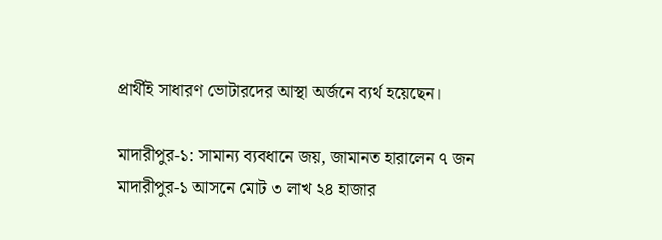প্রার্থীই সাধারণ ভোটারদের আস্থা অর্জনে ব্যর্থ হয়েছেন।

মাদারীপুর-১: সামান্য ব্যবধানে জয়, জামানত হারালেন ৭ জন
মাদারীপুর-১ আসনে মোট ৩ লাখ ২৪ হাজার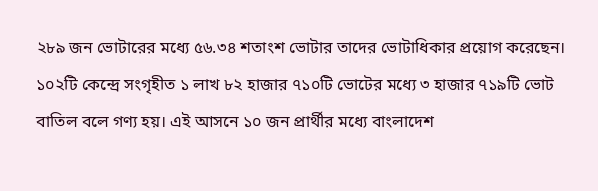২৮৯ জন ভোটারের মধ্যে ৫৬.৩৪ শতাংশ ভোটার তাদের ভোটাধিকার প্রয়োগ করেছেন। ১০২টি কেন্দ্রে সংগৃহীত ১ লাখ ৮২ হাজার ৭১০টি ভোটের মধ্যে ৩ হাজার ৭১৯টি ভোট বাতিল বলে গণ্য হয়। এই আসনে ১০ জন প্রার্থীর মধ্যে বাংলাদেশ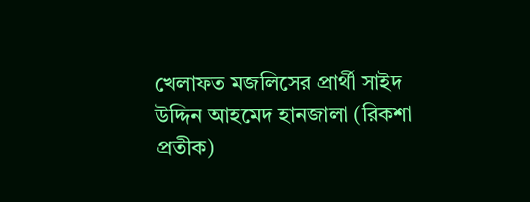খেলাফত মজলিসের প্রার্থী সাইদ উদ্দিন আহমেদ হানজালা (রিকশা প্রতীক)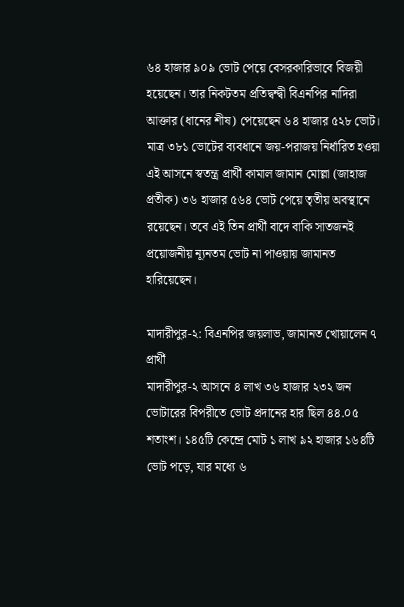৬৪ হাজার ৯০৯ ভোট পেয়ে বেসরকারিভাবে বিজয়ী হয়েছেন। তার নিকটতম প্রতিদ্বন্দ্বী বিএনপির নাদিরা আক্তার (ধানের শীষ) পেয়েছেন ৬৪ হাজার ৫২৮ ভোট। মাত্র ৩৮১ ভোটের ব্যবধানে জয়-পরাজয় নির্ধারিত হওয়া এই আসনে স্বতন্ত্র প্রার্থী কামাল জামান মোল্লা (জাহাজ প্রতীক) ৩৬ হাজার ৫৬৪ ভোট পেয়ে তৃতীয় অবস্থানে রয়েছেন। তবে এই তিন প্রার্থী বাদে বাকি সাতজনই প্রয়োজনীয় ন্যূনতম ভোট না পাওয়ায় জামানত হারিয়েছেন।

মাদারীপুর-২: বিএনপির জয়লাভ, জামানত খোয়ালেন ৭ প্রার্থী
মাদারীপুর-২ আসনে ৪ লাখ ৩৬ হাজার ২৩২ জন ভোটারের বিপরীতে ভোট প্রদানের হার ছিল ৪৪.০৫ শতাংশ। ১৪৫টি কেন্দ্রে মোট ১ লাখ ৯২ হাজার ১৬৪টি ভোট পড়ে, যার মধ্যে ৬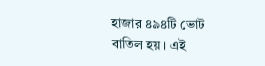হাজার ৪৯৪টি ভোট বাতিল হয়। এই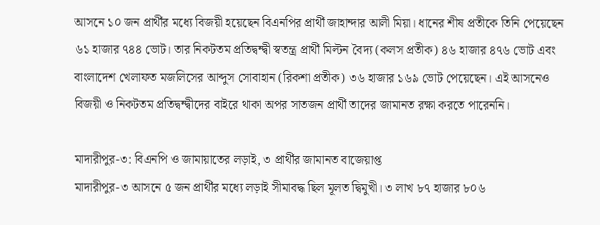আসনে ১০ জন প্রার্থীর মধ্যে বিজয়ী হয়েছেন বিএনপির প্রার্থী জাহান্দার আলী মিয়া। ধানের শীষ প্রতীকে তিনি পেয়েছেন ৬১ হাজার ৭৪৪ ভোট। তার নিকটতম প্রতিদ্বন্দ্বী স্বতন্ত্র প্রার্থী মিল্টন বৈদ্য (কলস প্রতীক) ৪৬ হাজার ৪৭৬ ভোট এবং বাংলাদেশ খেলাফত মজলিসের আব্দুস সোবাহান (রিকশা প্রতীক) ৩৬ হাজার ১৬৯ ভোট পেয়েছেন। এই আসনেও বিজয়ী ও নিকটতম প্রতিদ্বন্দ্বীদের বাইরে থাকা অপর সাতজন প্রার্থী তাদের জামানত রক্ষা করতে পারেননি।

মাদারীপুর-৩: বিএনপি ও জামায়াতের লড়াই, ৩ প্রার্থীর জামানত বাজেয়াপ্ত
মাদারীপুর-৩ আসনে ৫ জন প্রার্থীর মধ্যে লড়াই সীমাবদ্ধ ছিল মূলত দ্বিমুখী। ৩ লাখ ৮৭ হাজার ৮০৬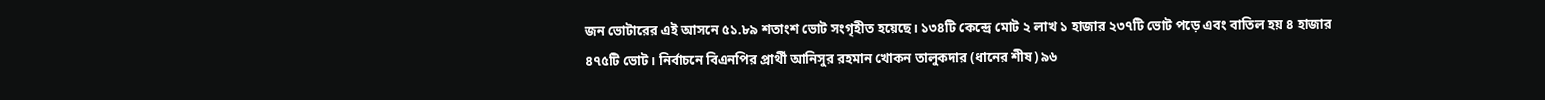জন ভোটারের এই আসনে ৫১.৮৯ শতাংশ ভোট সংগৃহীত হয়েছে। ১৩৪টি কেন্দ্রে মোট ২ লাখ ১ হাজার ২৩৭টি ভোট পড়ে এবং বাতিল হয় ৪ হাজার ৪৭৫টি ভোট। নির্বাচনে বিএনপির প্রার্থী আনিসুর রহমান খোকন তালুকদার (ধানের শীষ) ৯৬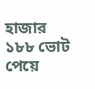হাজার ১৮৮ ভোট পেয়ে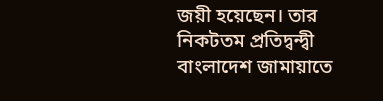জয়ী হয়েছেন। তার নিকটতম প্রতিদ্বন্দ্বী বাংলাদেশ জামায়াতে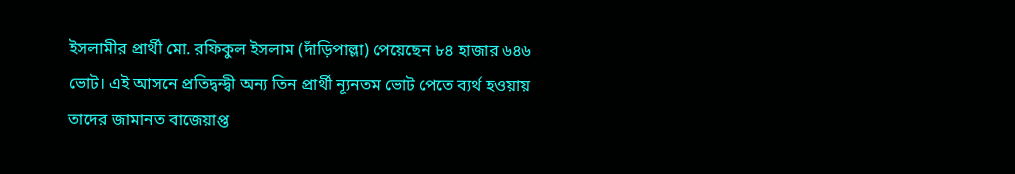ইসলামীর প্রার্থী মো. রফিকুল ইসলাম (দাঁড়িপাল্লা) পেয়েছেন ৮৪ হাজার ৬৪৬ ভোট। এই আসনে প্রতিদ্বন্দ্বী অন্য তিন প্রার্থী ন্যূনতম ভোট পেতে ব্যর্থ হওয়ায় তাদের জামানত বাজেয়াপ্ত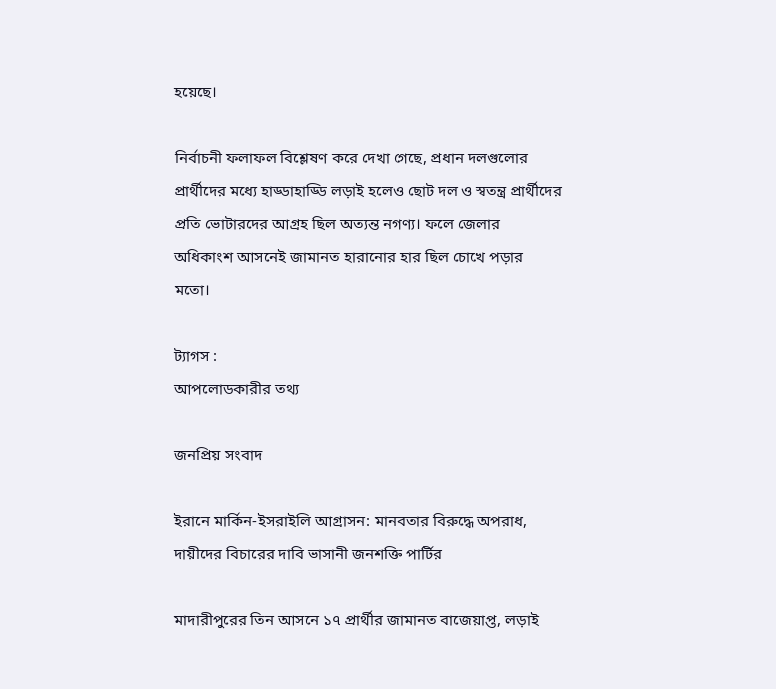হয়েছে।

নির্বাচনী ফলাফল বিশ্লেষণ করে দেখা গেছে, প্রধান দলগুলোর প্রার্থীদের মধ্যে হাড্ডাহাড্ডি লড়াই হলেও ছোট দল ও স্বতন্ত্র প্রার্থীদের প্রতি ভোটারদের আগ্রহ ছিল অত্যন্ত নগণ্য। ফলে জেলার অধিকাংশ আসনেই জামানত হারানোর হার ছিল চোখে পড়ার মতো।

ট্যাগস :
আপলোডকারীর তথ্য

জনপ্রিয় সংবাদ

ইরানে মার্কিন-ইসরাইলি আগ্রাসন: মানবতার বিরুদ্ধে অপরাধ, দায়ীদের বিচারের দাবি ভাসানী জনশক্তি পার্টির

মাদারীপুরের তিন আসনে ১৭ প্রার্থীর জামানত বাজেয়াপ্ত, লড়াই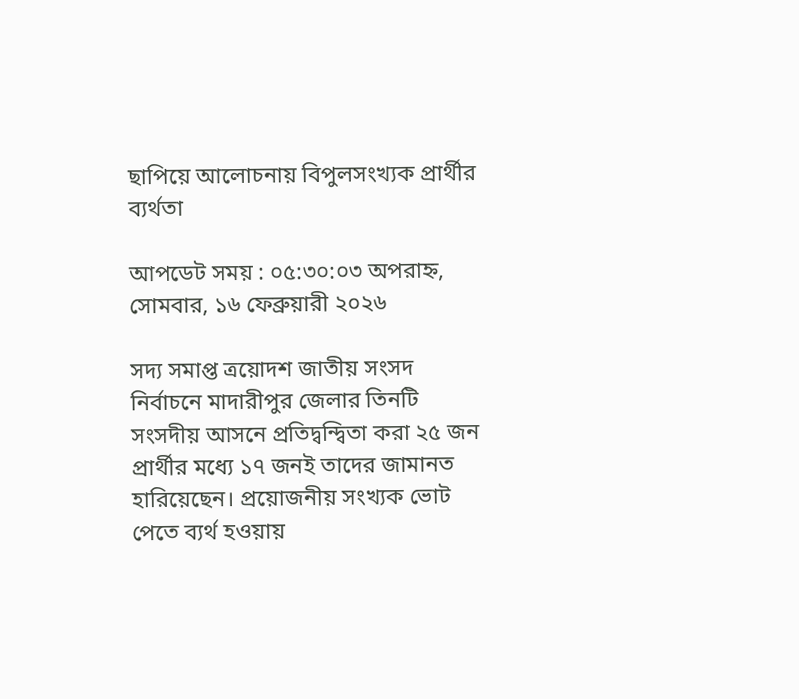ছাপিয়ে আলোচনায় বিপুলসংখ্যক প্রার্থীর ব্যর্থতা

আপডেট সময় : ০৫:৩০:০৩ অপরাহ্ন, সোমবার, ১৬ ফেব্রুয়ারী ২০২৬

সদ্য সমাপ্ত ত্রয়োদশ জাতীয় সংসদ নির্বাচনে মাদারীপুর জেলার তিনটি সংসদীয় আসনে প্রতিদ্বন্দ্বিতা করা ২৫ জন প্রার্থীর মধ্যে ১৭ জনই তাদের জামানত হারিয়েছেন। প্রয়োজনীয় সংখ্যক ভোট পেতে ব্যর্থ হওয়ায়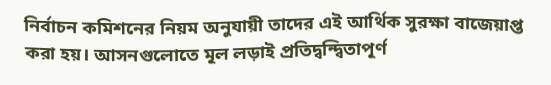নির্বাচন কমিশনের নিয়ম অনুযায়ী তাদের এই আর্থিক সুরক্ষা বাজেয়াপ্ত করা হয়। আসনগুলোতে মূল লড়াই প্রতিদ্বন্দ্বিতাপূর্ণ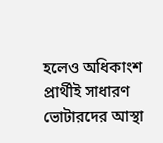হলেও অধিকাংশ প্রার্থীই সাধারণ ভোটারদের আস্থা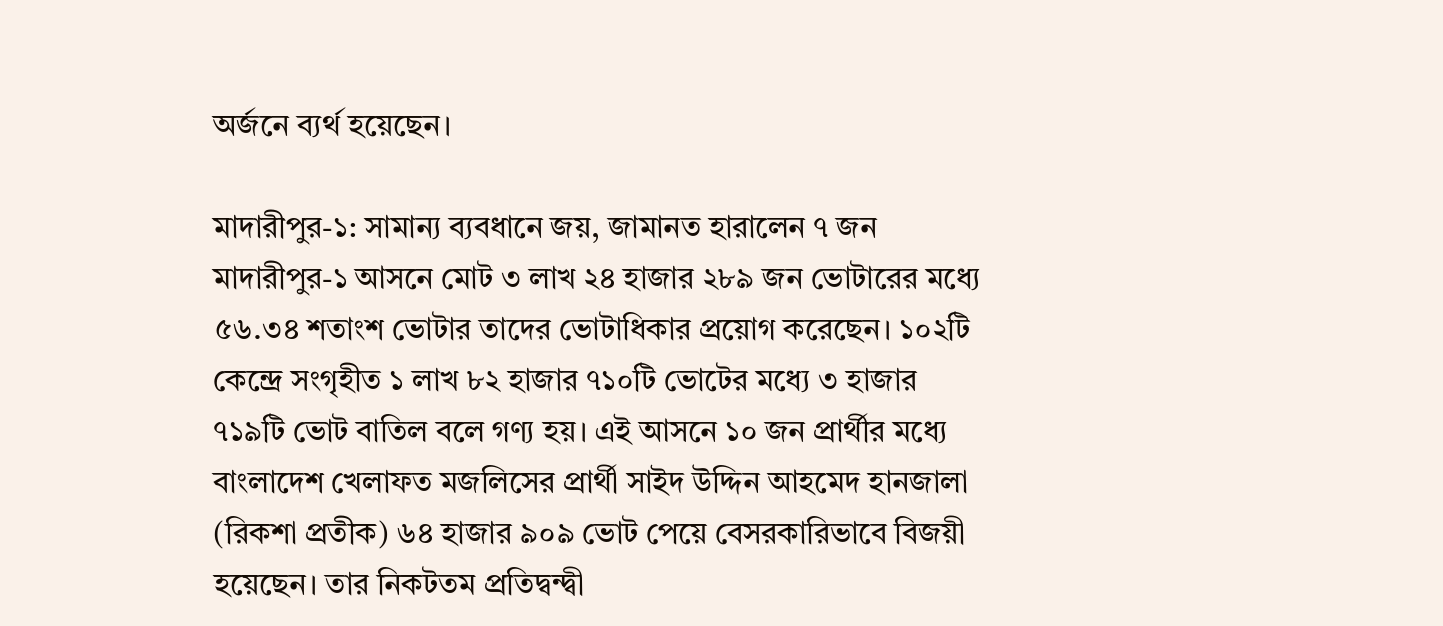অর্জনে ব্যর্থ হয়েছেন।

মাদারীপুর-১: সামান্য ব্যবধানে জয়, জামানত হারালেন ৭ জন
মাদারীপুর-১ আসনে মোট ৩ লাখ ২৪ হাজার ২৮৯ জন ভোটারের মধ্যে ৫৬.৩৪ শতাংশ ভোটার তাদের ভোটাধিকার প্রয়োগ করেছেন। ১০২টি কেন্দ্রে সংগৃহীত ১ লাখ ৮২ হাজার ৭১০টি ভোটের মধ্যে ৩ হাজার ৭১৯টি ভোট বাতিল বলে গণ্য হয়। এই আসনে ১০ জন প্রার্থীর মধ্যে বাংলাদেশ খেলাফত মজলিসের প্রার্থী সাইদ উদ্দিন আহমেদ হানজালা (রিকশা প্রতীক) ৬৪ হাজার ৯০৯ ভোট পেয়ে বেসরকারিভাবে বিজয়ী হয়েছেন। তার নিকটতম প্রতিদ্বন্দ্বী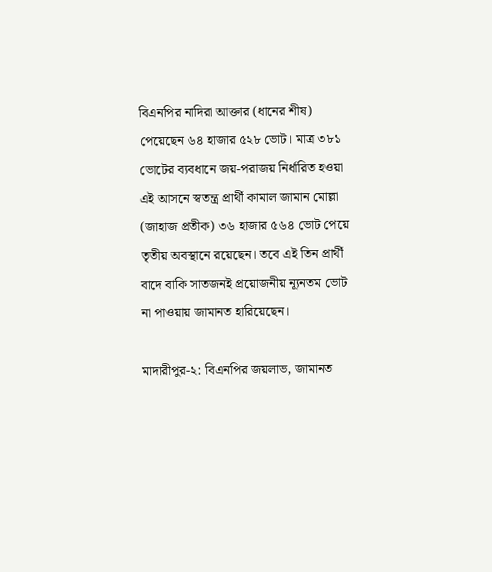বিএনপির নাদিরা আক্তার (ধানের শীষ) পেয়েছেন ৬৪ হাজার ৫২৮ ভোট। মাত্র ৩৮১ ভোটের ব্যবধানে জয়-পরাজয় নির্ধারিত হওয়া এই আসনে স্বতন্ত্র প্রার্থী কামাল জামান মোল্লা (জাহাজ প্রতীক) ৩৬ হাজার ৫৬৪ ভোট পেয়ে তৃতীয় অবস্থানে রয়েছেন। তবে এই তিন প্রার্থী বাদে বাকি সাতজনই প্রয়োজনীয় ন্যূনতম ভোট না পাওয়ায় জামানত হারিয়েছেন।

মাদারীপুর-২: বিএনপির জয়লাভ, জামানত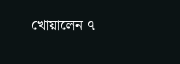খোয়ালেন ৭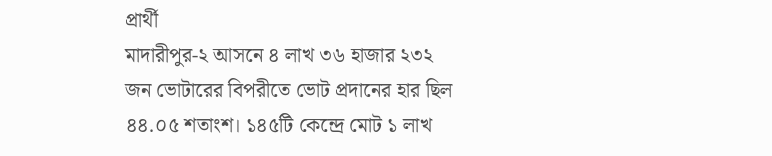প্রার্থী
মাদারীপুর-২ আসনে ৪ লাখ ৩৬ হাজার ২৩২ জন ভোটারের বিপরীতে ভোট প্রদানের হার ছিল ৪৪.০৫ শতাংশ। ১৪৫টি কেন্দ্রে মোট ১ লাখ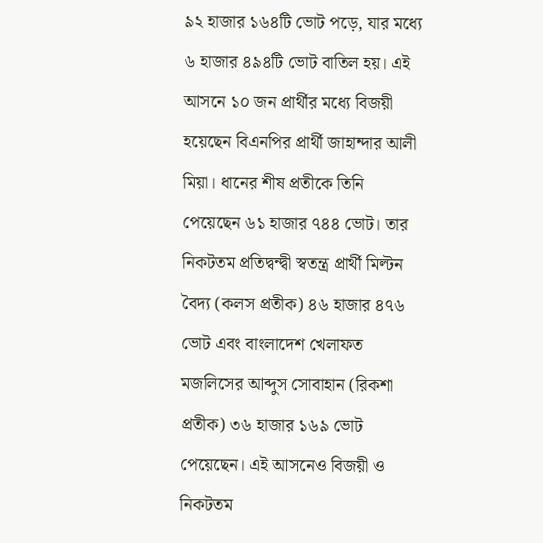৯২ হাজার ১৬৪টি ভোট পড়ে, যার মধ্যে ৬ হাজার ৪৯৪টি ভোট বাতিল হয়। এই আসনে ১০ জন প্রার্থীর মধ্যে বিজয়ী হয়েছেন বিএনপির প্রার্থী জাহান্দার আলী মিয়া। ধানের শীষ প্রতীকে তিনি পেয়েছেন ৬১ হাজার ৭৪৪ ভোট। তার নিকটতম প্রতিদ্বন্দ্বী স্বতন্ত্র প্রার্থী মিল্টন বৈদ্য (কলস প্রতীক) ৪৬ হাজার ৪৭৬ ভোট এবং বাংলাদেশ খেলাফত মজলিসের আব্দুস সোবাহান (রিকশা প্রতীক) ৩৬ হাজার ১৬৯ ভোট পেয়েছেন। এই আসনেও বিজয়ী ও নিকটতম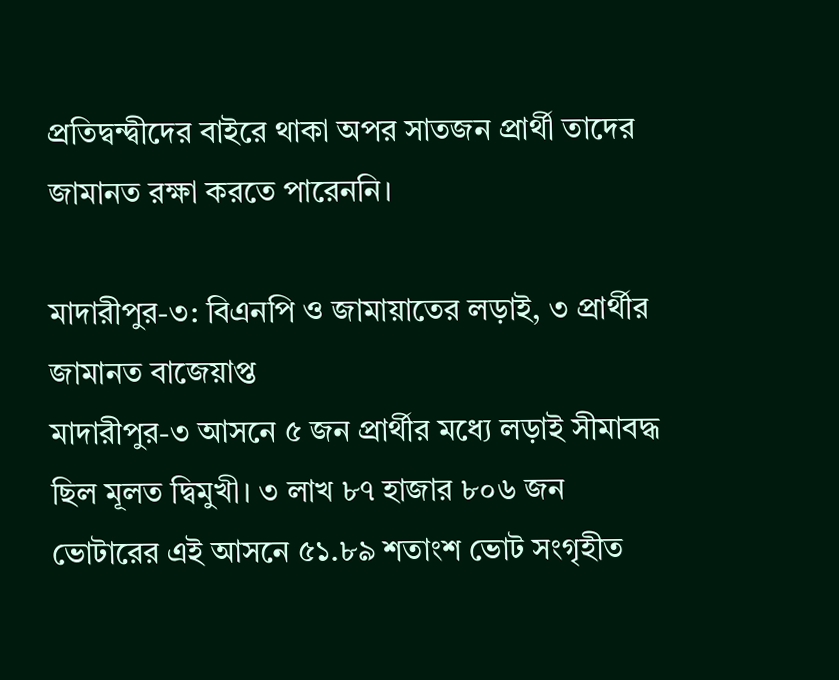প্রতিদ্বন্দ্বীদের বাইরে থাকা অপর সাতজন প্রার্থী তাদের জামানত রক্ষা করতে পারেননি।

মাদারীপুর-৩: বিএনপি ও জামায়াতের লড়াই, ৩ প্রার্থীর জামানত বাজেয়াপ্ত
মাদারীপুর-৩ আসনে ৫ জন প্রার্থীর মধ্যে লড়াই সীমাবদ্ধ ছিল মূলত দ্বিমুখী। ৩ লাখ ৮৭ হাজার ৮০৬ জন ভোটারের এই আসনে ৫১.৮৯ শতাংশ ভোট সংগৃহীত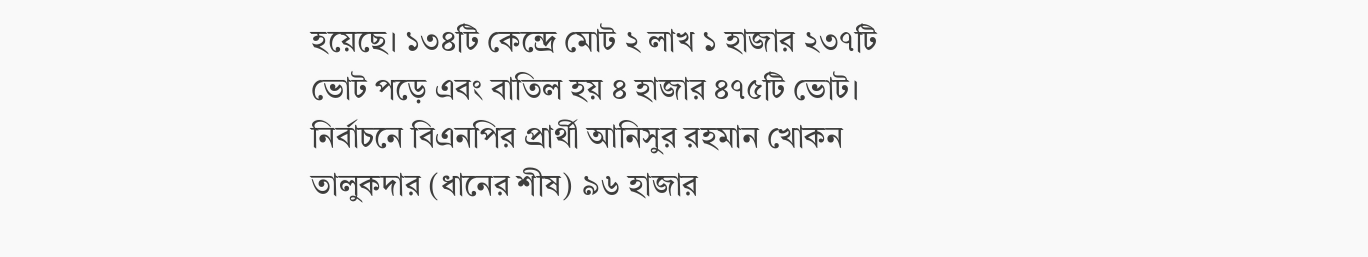হয়েছে। ১৩৪টি কেন্দ্রে মোট ২ লাখ ১ হাজার ২৩৭টি ভোট পড়ে এবং বাতিল হয় ৪ হাজার ৪৭৫টি ভোট। নির্বাচনে বিএনপির প্রার্থী আনিসুর রহমান খোকন তালুকদার (ধানের শীষ) ৯৬ হাজার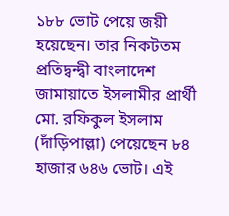১৮৮ ভোট পেয়ে জয়ী হয়েছেন। তার নিকটতম প্রতিদ্বন্দ্বী বাংলাদেশ জামায়াতে ইসলামীর প্রার্থী মো. রফিকুল ইসলাম (দাঁড়িপাল্লা) পেয়েছেন ৮৪ হাজার ৬৪৬ ভোট। এই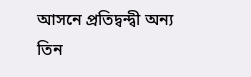আসনে প্রতিদ্বন্দ্বী অন্য তিন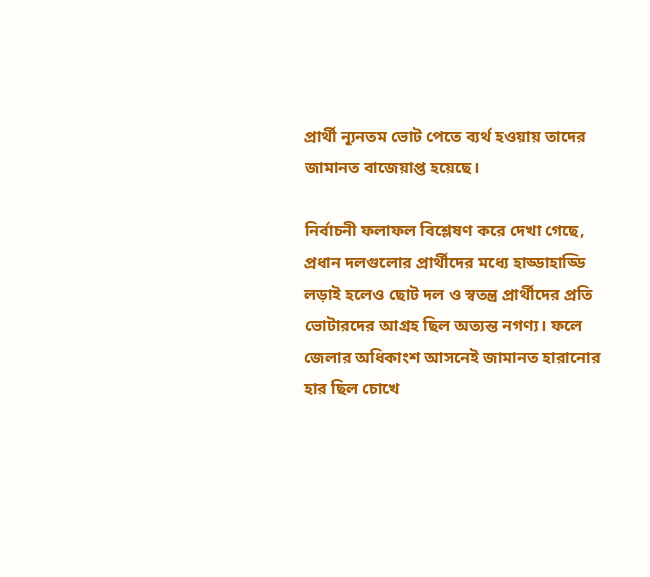প্রার্থী ন্যূনতম ভোট পেতে ব্যর্থ হওয়ায় তাদের জামানত বাজেয়াপ্ত হয়েছে।

নির্বাচনী ফলাফল বিশ্লেষণ করে দেখা গেছে, প্রধান দলগুলোর প্রার্থীদের মধ্যে হাড্ডাহাড্ডি লড়াই হলেও ছোট দল ও স্বতন্ত্র প্রার্থীদের প্রতি ভোটারদের আগ্রহ ছিল অত্যন্ত নগণ্য। ফলে জেলার অধিকাংশ আসনেই জামানত হারানোর হার ছিল চোখে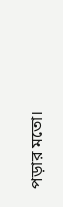পড়ার মতো।